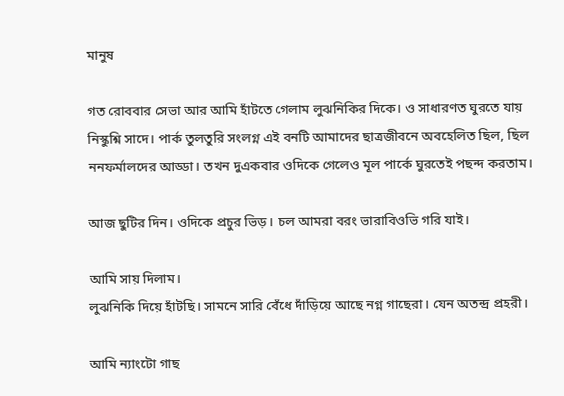মানুষ

গত রোববার সেভা আর আমি হাঁটতে গেলাম লুঝনিকির দিকে। ও সাধারণত ঘুরতে যায় নিস্কুশ্নি সাদে। পার্ক তুলতুরি সংলগ্ন এই বনটি আমাদের ছাত্রজীবনে অবহেলিত ছিল, ছিল ননফর্মালদের আড্ডা। তখন দুএকবার ওদিকে গেলেও মূল পার্কে ঘুরতেই পছন্দ করতাম।

আজ ছুটির দিন। ওদিকে প্রচুর ভিড়। চল আমরা বরং ভারাবিওভি গরি যাই।

আমি সায় দিলাম।
লুঝনিকি দিয়ে হাঁটছি। সামনে সারি বেঁধে দাঁড়িয়ে আছে নগ্ন গাছেরা। যেন অতন্দ্র প্রহরী।

আমি ন্যাংটো গাছ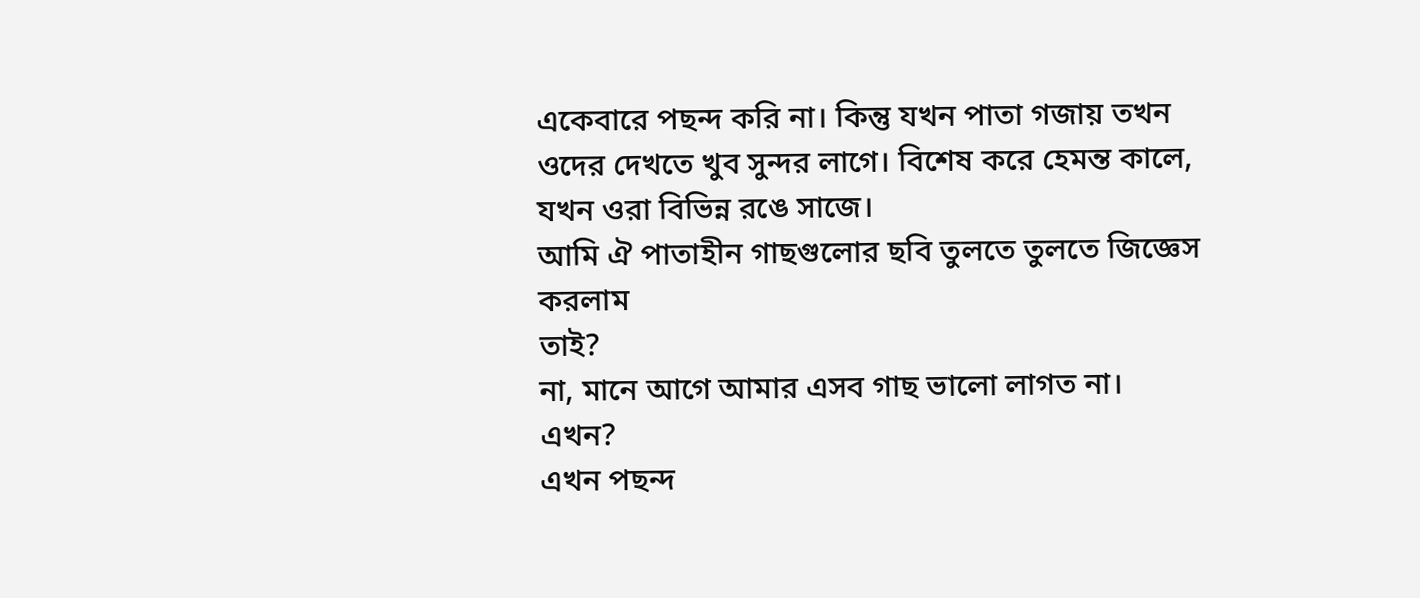একেবারে পছন্দ করি না। কিন্তু যখন পাতা গজায় তখন ওদের দেখতে খুব সুন্দর লাগে। বিশেষ করে হেমন্ত কালে, যখন ওরা বিভিন্ন রঙে সাজে।
আমি ঐ পাতাহীন গাছগুলোর ছবি তুলতে তুলতে জিজ্ঞেস করলাম
তাই?
না, মানে আগে আমার এসব গাছ ভালো লাগত না।
এখন?
এখন পছন্দ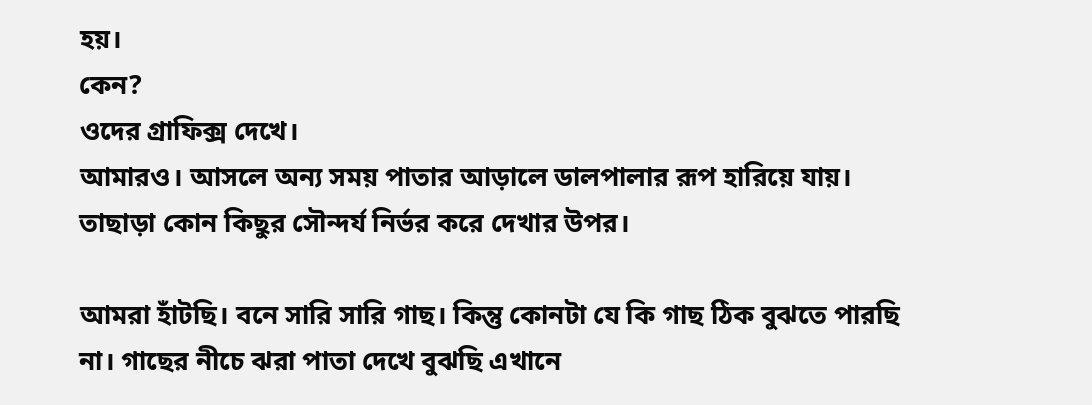হয়।
কেন?
ওদের গ্রাফিক্স দেখে।
আমারও। আসলে অন্য সময় পাতার আড়ালে ডালপালার রূপ হারিয়ে যায়। তাছাড়া কোন কিছুর সৌন্দর্য নির্ভর করে দেখার উপর।

আমরা হাঁটছি। বনে সারি সারি গাছ। কিন্তু কোনটা যে কি গাছ ঠিক বুঝতে পারছি না। গাছের নীচে ঝরা পাতা দেখে বুঝছি এখানে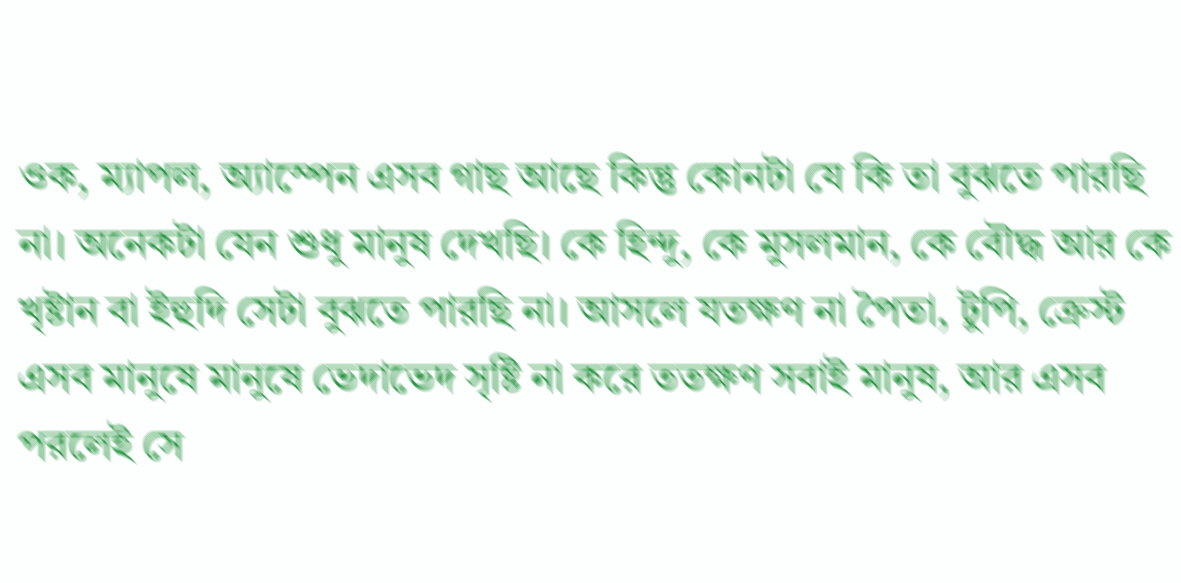ওক, ম্যাপল, অ্যাস্পেন এসব গাছ আছে কিন্তু কোনটা যে কি তা বুঝতে পারছি না। অনেকটা যেন শুধু মানুষ দেখছি। কে হিন্দু, কে মুসলমান, কে বৌদ্ধ আর কে খৃষ্টান বা ইহুদি সেটা বুঝতে পারছি না। আসলে যতক্ষণ না পৈতা, টুপি, ক্রেস্ট এসব মানুষে মানুষে ভেদাভেদ সৃষ্টি না করে ততক্ষণ সবাই মানুষ, আর এসব পরলেই সে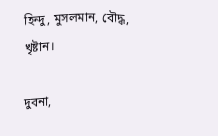হিন্দু, মুসলমান, বৌদ্ধ, খৃষ্টান।

দুবনা,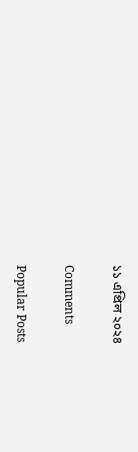১১ এপ্রিল ২০২৪

Comments

Popular Posts